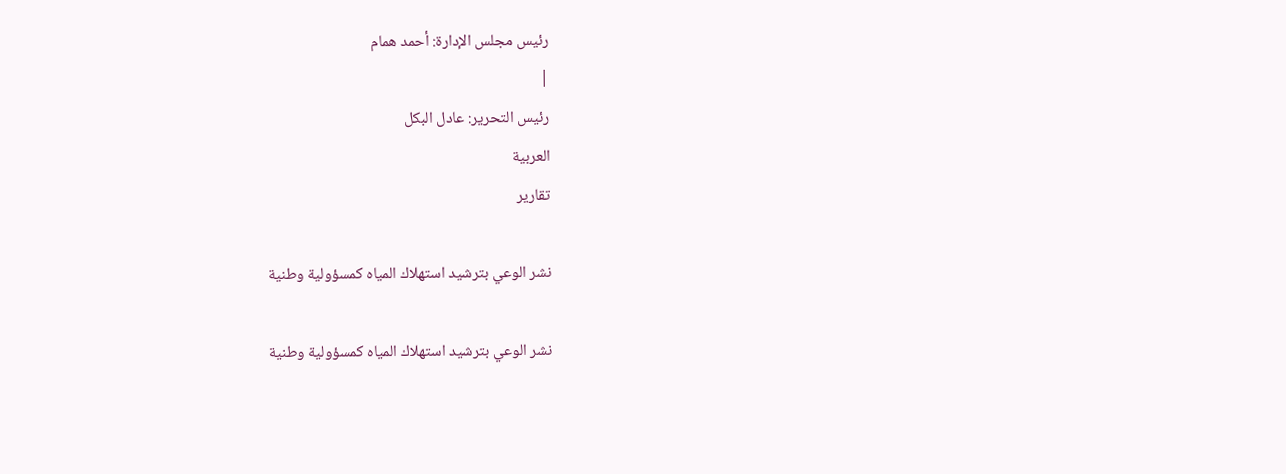رئيس مجلس الإدارة: أحمد همام
|
رئيس التحرير: عادل البكل
العربية
تقارير

نشر الوعي بترشيد استهلاك المياه كمسؤولية وطنية

نشر الوعي بترشيد استهلاك المياه كمسؤولية وطنية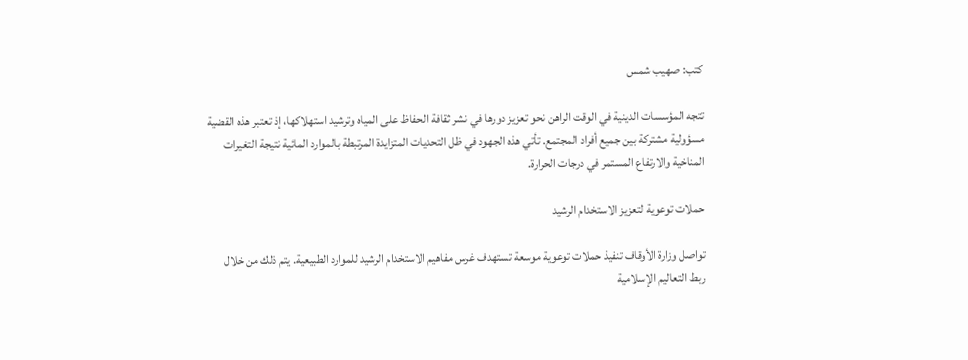كتب: صهيب شمس

تتجه المؤسسات الدينية في الوقت الراهن نحو تعزيز دورها في نشر ثقافة الحفاظ على المياه وترشيد استهلاكها، إذ تعتبر هذه القضية مسؤولية مشتركة بين جميع أفراد المجتمع. تأتي هذه الجهود في ظل التحديات المتزايدة المرتبطة بالموارد المائية نتيجة التغيرات المناخية والارتفاع المستمر في درجات الحرارة.

حملات توعوية لتعزيز الاستخدام الرشيد

تواصل وزارة الأوقاف تنفيذ حملات توعوية موسعة تستهدف غرس مفاهيم الاستخدام الرشيد للموارد الطبيعية. يتم ذلك من خلال ربط التعاليم الإسلامية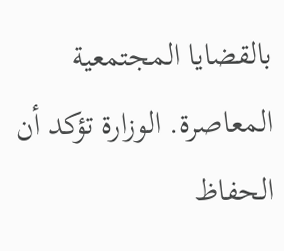بالقضايا المجتمعية المعاصرة. الوزارة تؤكد أن الحفاظ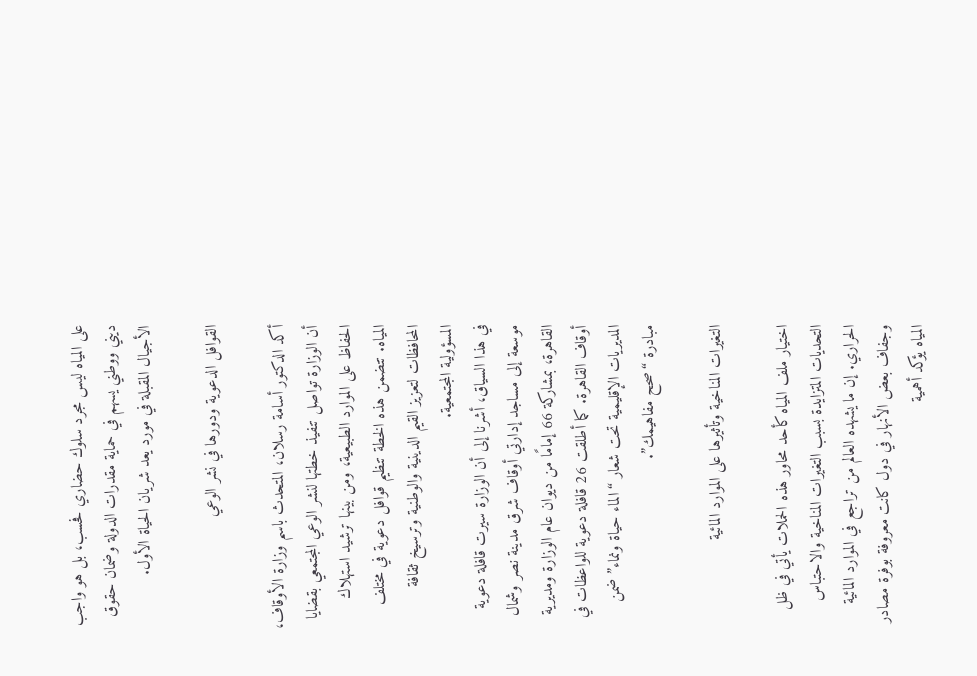على المياه ليس مجرد سلوك حضاري فحسب، بل هو واجب ديني ووطني يسهم في حماية مقدرات الدولة وضمان حقوق الأجيال المقبلة في مورد يعد شريان الحياة الأول.

القوافل الدعوية ودورها في نشر الوعي

أكد الدكتور أسامة رسلان، المتحدث باسم وزارة الأوقاف، أن الوزارة تواصل تنفيذ خطتها لنشر الوعي المجتمعي بقضايا الحفاظ على الموارد الطبيعية، ومن بينها ترشيد استهلاك المياه. تتضمن هذه الخطة تنظيم قوافل دعوية في مختلف المحافظات لتعزيز القيم الدينية والوطنية وترسيخ ثقافة المسؤولية المجتمعية.
في هذا السياق، أشرنا إلى أن الوزارة سيرت قافلة دعوية موسعة إلى مساجد إدارتي أوقاف شرق مدينة نصر وشمال القاهرة، بمشاركة 66 إمامًا من ديوان عام الوزارة ومديرية أوقاف القاهرة. كما أطلقت 26 قافلة دعوية للواعظات في المديريات الإقليمية تحت شعار “الماء حياة ونماء” ضمن مبادرة “صحح مفاهيمك”.

التغيرات المناخية وتأثيرها على الموارد المائية

اختيار ملف المياه كأحد محاور هذه الحملات يأتي في ظل التحديات المتزايدة بسبب التغيرات المناخية والاحتباس الحراري. إن ما يشهده العالم من تراجع في الموارد المائية وجفاف بعض الأنهار في دول كانت معروفة بوفرة مصادر المياه يؤكد أهمية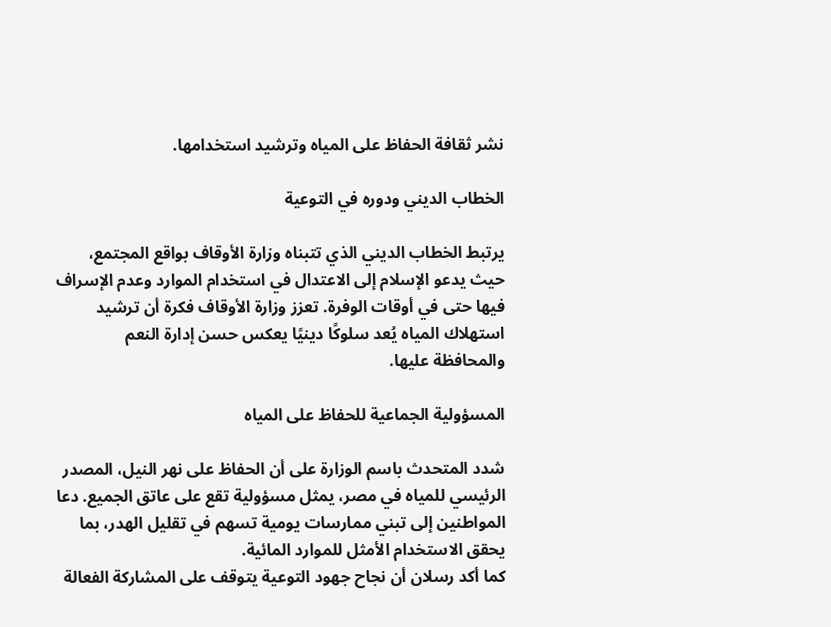نشر ثقافة الحفاظ على المياه وترشيد استخدامها.

الخطاب الديني ودوره في التوعية

يرتبط الخطاب الديني الذي تتبناه وزارة الأوقاف بواقع المجتمع، حيث يدعو الإسلام إلى الاعتدال في استخدام الموارد وعدم الإسراف فيها حتى في أوقات الوفرة. تعزز وزارة الأوقاف فكرة أن ترشيد استهلاك المياه يُعد سلوكًا دينيًا يعكس حسن إدارة النعم والمحافظة عليها.

المسؤولية الجماعية للحفاظ على المياه

شدد المتحدث باسم الوزارة على أن الحفاظ على نهر النيل، المصدر الرئيسي للمياه في مصر، يمثل مسؤولية تقع على عاتق الجميع. دعا المواطنين إلى تبني ممارسات يومية تسهم في تقليل الهدر، بما يحقق الاستخدام الأمثل للموارد المائية.
كما أكد رسلان أن نجاح جهود التوعية يتوقف على المشاركة الفعالة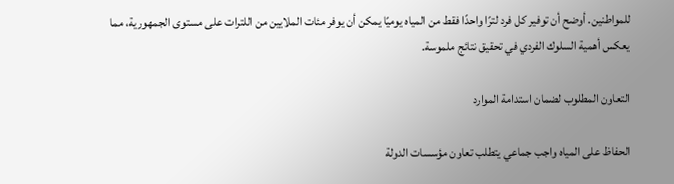للمواطنين. أوضح أن توفير كل فرد لترًا واحدًا فقط من المياه يوميًا يمكن أن يوفر مئات الملايين من اللترات على مستوى الجمهورية، مما يعكس أهمية السلوك الفردي في تحقيق نتائج ملموسة.

التعاون المطلوب لضمان استدامة الموارد

الحفاظ على المياه واجب جماعي يتطلب تعاون مؤسسات الدولة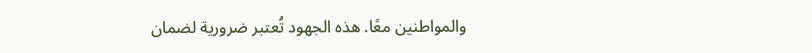والمواطنين معًا. هذه الجهود تُعتبر ضرورية لضمان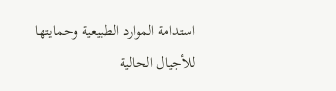استدامة الموارد الطبيعية وحمايتها للأجيال الحالية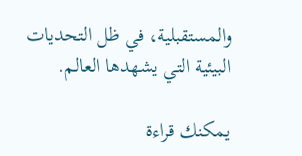والمستقبلية، في ظل التحديات البيئية التي يشهدها العالم.

يمكنك قراءة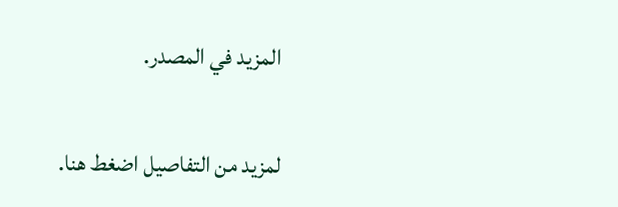المزيد في المصدر.

لمزيد من التفاصيل اضغط هنا.